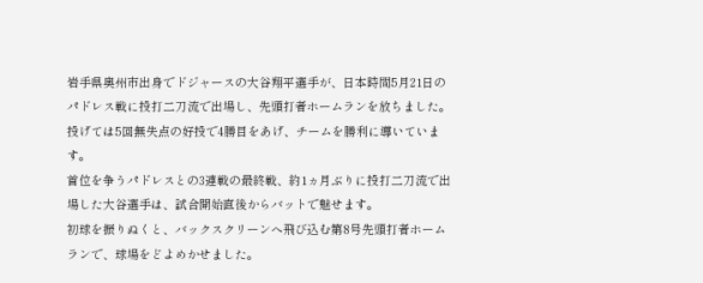岩手県奥州市出身でドジャースの大谷翔平選手が、日本時間5月21日のパドレス戦に投打二刀流で出場し、先頭打者ホームランを放ちました。
投げては5回無失点の好投で4勝目をあげ、チームを勝利に導いています。
首位を争うパドレスとの3連戦の最終戦、約1ヵ月ぶりに投打二刀流で出場した大谷選手は、試合開始直後からバットで魅せます。
初球を振りぬくと、バックスクリーンへ飛び込む第8号先頭打者ホームランで、球場をどよめかせました。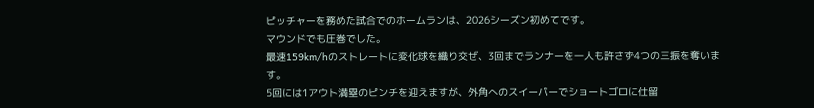ピッチャーを務めた試合でのホームランは、2026シーズン初めてです。
マウンドでも圧巻でした。
最速159km/hのストレートに変化球を織り交ぜ、3回までランナーを一人も許さず4つの三振を奪います。
5回には1アウト満塁のピンチを迎えますが、外角へのスイーパーでショートゴロに仕留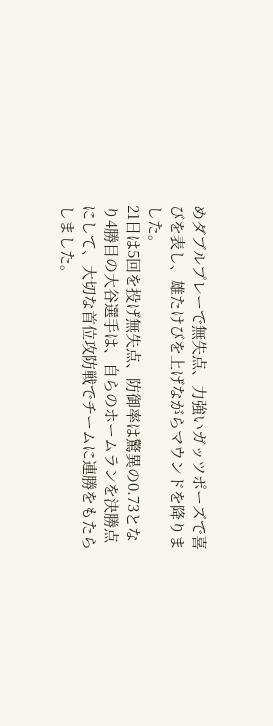めダブルプレーで無失点、力強いガッツポーズで喜びを表し、雄たけびを上げながらマウンドを降りました。
21日は5回を投げ無失点、防御率は驚異の0.73となり4勝目の大谷選手は、自らのホームランを決勝点にして、大切な首位攻防戦でチームに連勝をもたらしました。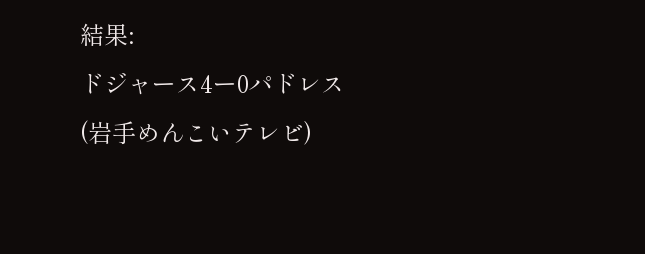結果:
ドジャース4ー0パドレス
(岩手めんこいテレビ)